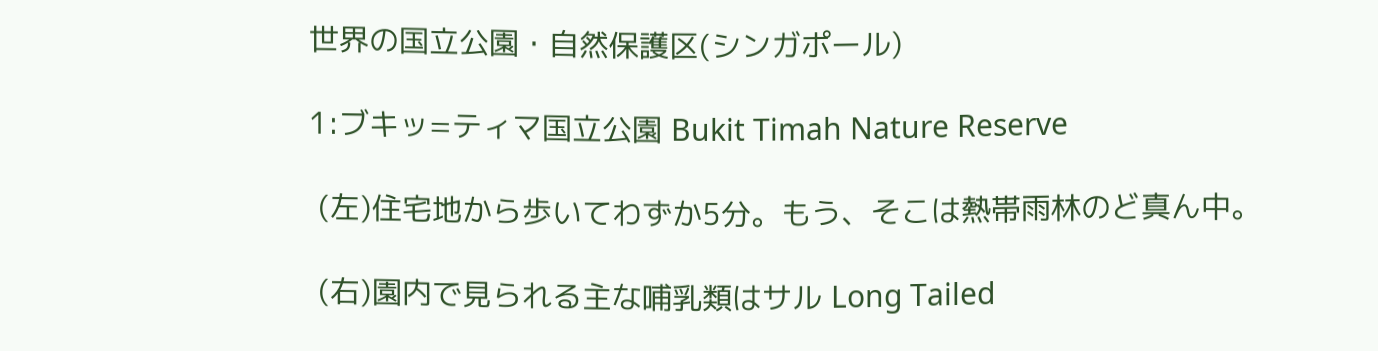世界の国立公園・自然保護区(シンガポール)

1:ブキッ=ティマ国立公園 Bukit Timah Nature Reserve

 (左)住宅地から歩いてわずか5分。もう、そこは熱帯雨林のど真ん中。

 (右)園内で見られる主な哺乳類はサル Long Tailed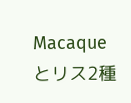Macaqueとリス2種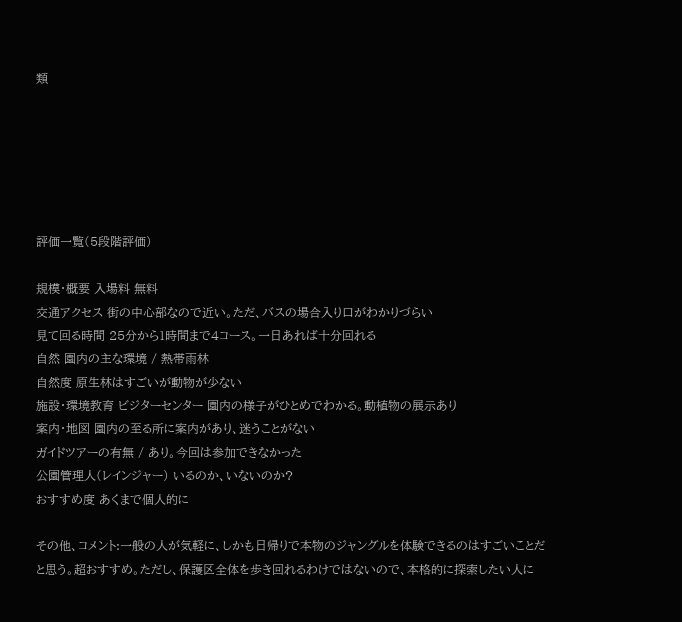類






評価一覧(5段階評価)

規模・概要 入場料 無料
交通アクセス 街の中心部なので近い。ただ、バスの場合入り口がわかりづらい
見て回る時間 25分から1時間まで4コース。一日あれば十分回れる
自然 園内の主な環境 / 熱帯雨林
自然度 原生林はすごいが動物が少ない
施設・環境教育 ビジターセンター 園内の様子がひとめでわかる。動植物の展示あり
案内・地図 園内の至る所に案内があり、迷うことがない
ガイドツアーの有無 / あり。今回は参加できなかった
公園管理人(レインジャー) いるのか、いないのか?
おすすめ度 あくまで個人的に

その他、コメント:一般の人が気軽に、しかも日帰りで本物のジャングルを体験できるのはすごいことだと思う。超おすすめ。ただし、保護区全体を歩き回れるわけではないので、本格的に探索したい人に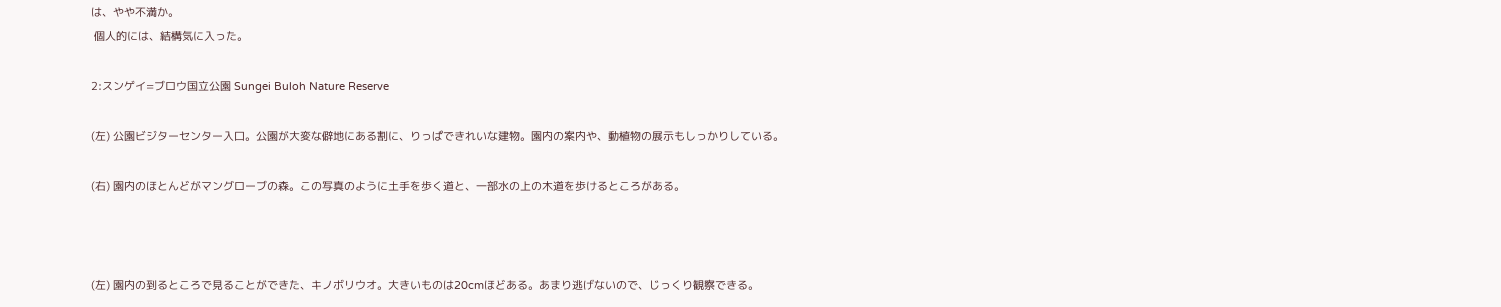は、やや不満か。
 個人的には、結構気に入った。

2:スンゲイ=ブロウ国立公園 Sungei Buloh Nature Reserve

(左) 公園ビジターセンター入口。公園が大変な僻地にある割に、りっぱできれいな建物。園内の案内や、動植物の展示もしっかりしている。

(右) 園内のほとんどがマングローブの森。この写真のように土手を歩く道と、一部水の上の木道を歩けるところがある。



(左) 園内の到るところで見ることができた、キノボリウオ。大きいものは20cmほどある。あまり逃げないので、じっくり観察できる。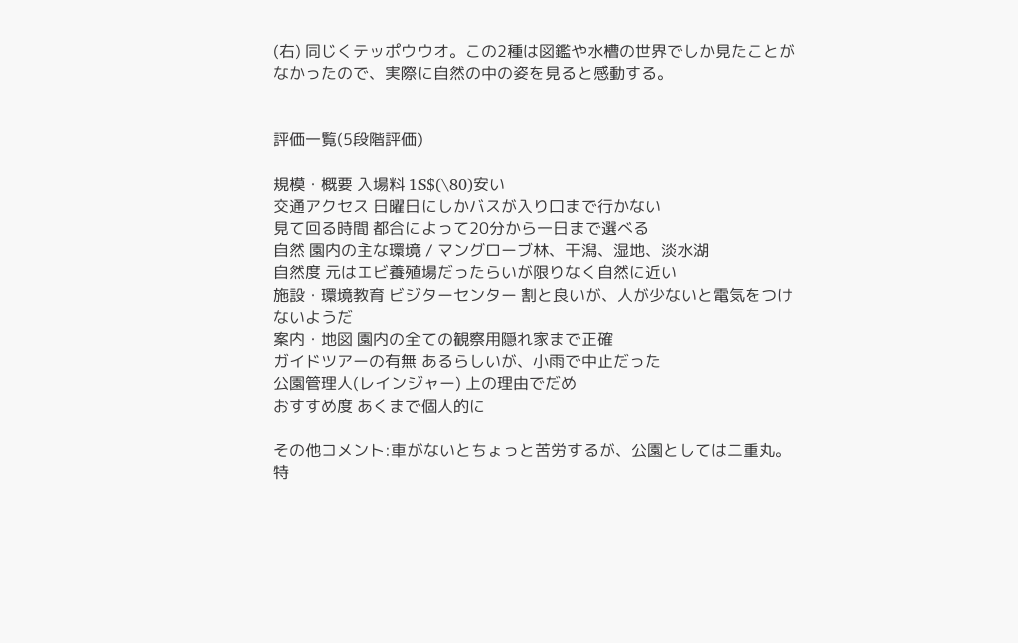(右) 同じくテッポウウオ。この2種は図鑑や水槽の世界でしか見たことがなかったので、実際に自然の中の姿を見ると感動する。


評価一覧(5段階評価)

規模・概要 入場料 1S$(\80)安い
交通アクセス 日曜日にしかバスが入り口まで行かない
見て回る時間 都合によって20分から一日まで選べる
自然 園内の主な環境 / マングローブ林、干潟、湿地、淡水湖
自然度 元はエビ養殖場だったらいが限りなく自然に近い
施設・環境教育 ビジターセンター 割と良いが、人が少ないと電気をつけないようだ
案内・地図 園内の全ての観察用隠れ家まで正確
ガイドツアーの有無 あるらしいが、小雨で中止だった
公園管理人(レインジャー) 上の理由でだめ
おすすめ度 あくまで個人的に

その他コメント:車がないとちょっと苦労するが、公園としては二重丸。特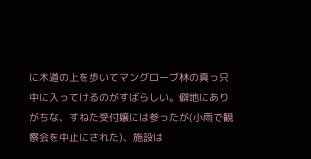に木道の上を歩いてマングローブ林の真っ只中に入ってけるのがすばらしい。僻地にありがちな、すねた受付嬢には参ったが(小雨で観察会を中止にされた)、施設は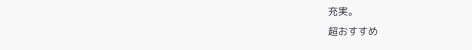充実。
超おすすめ